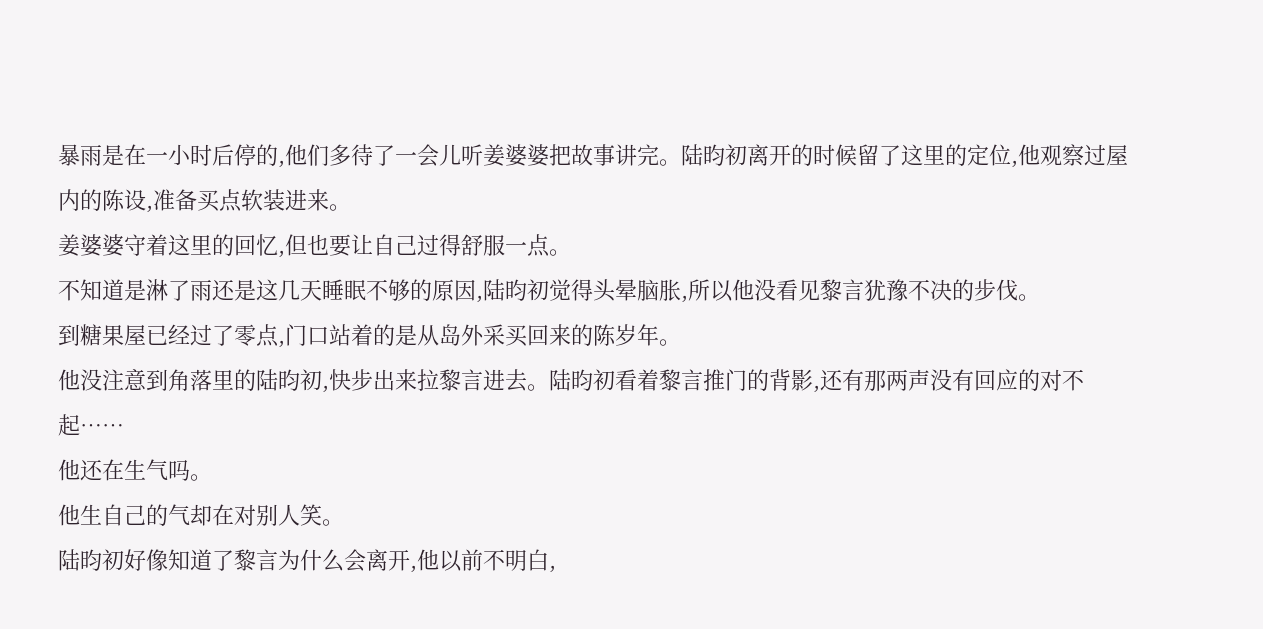暴雨是在一小时后停的,他们多待了一会儿听姜婆婆把故事讲完。陆昀初离开的时候留了这里的定位,他观察过屋内的陈设,准备买点软装进来。
姜婆婆守着这里的回忆,但也要让自己过得舒服一点。
不知道是淋了雨还是这几天睡眠不够的原因,陆昀初觉得头晕脑胀,所以他没看见黎言犹豫不决的步伐。
到糖果屋已经过了零点,门口站着的是从岛外采买回来的陈岁年。
他没注意到角落里的陆昀初,快步出来拉黎言进去。陆昀初看着黎言推门的背影,还有那两声没有回应的对不起……
他还在生气吗。
他生自己的气却在对别人笑。
陆昀初好像知道了黎言为什么会离开,他以前不明白,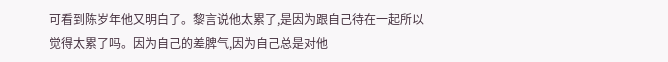可看到陈岁年他又明白了。黎言说他太累了,是因为跟自己待在一起所以觉得太累了吗。因为自己的差脾气,因为自己总是对他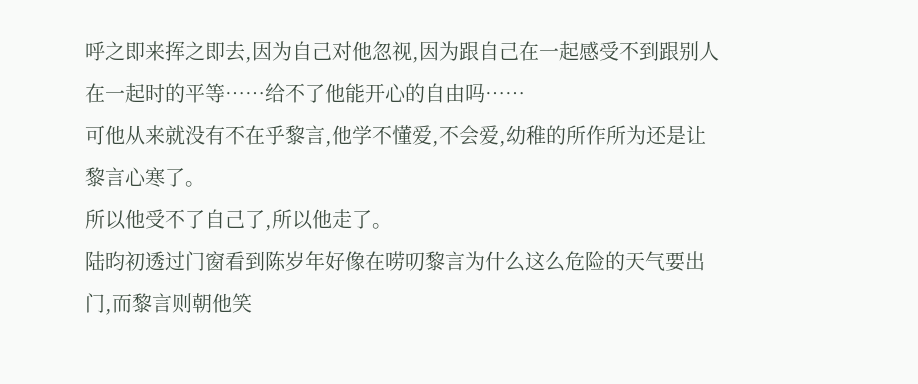呼之即来挥之即去,因为自己对他忽视,因为跟自己在一起感受不到跟别人在一起时的平等……给不了他能开心的自由吗……
可他从来就没有不在乎黎言,他学不懂爱,不会爱,幼稚的所作所为还是让黎言心寒了。
所以他受不了自己了,所以他走了。
陆昀初透过门窗看到陈岁年好像在唠叨黎言为什么这么危险的天气要出门,而黎言则朝他笑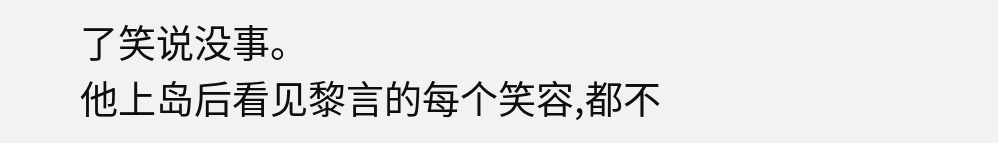了笑说没事。
他上岛后看见黎言的每个笑容,都不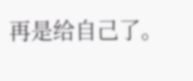再是给自己了。